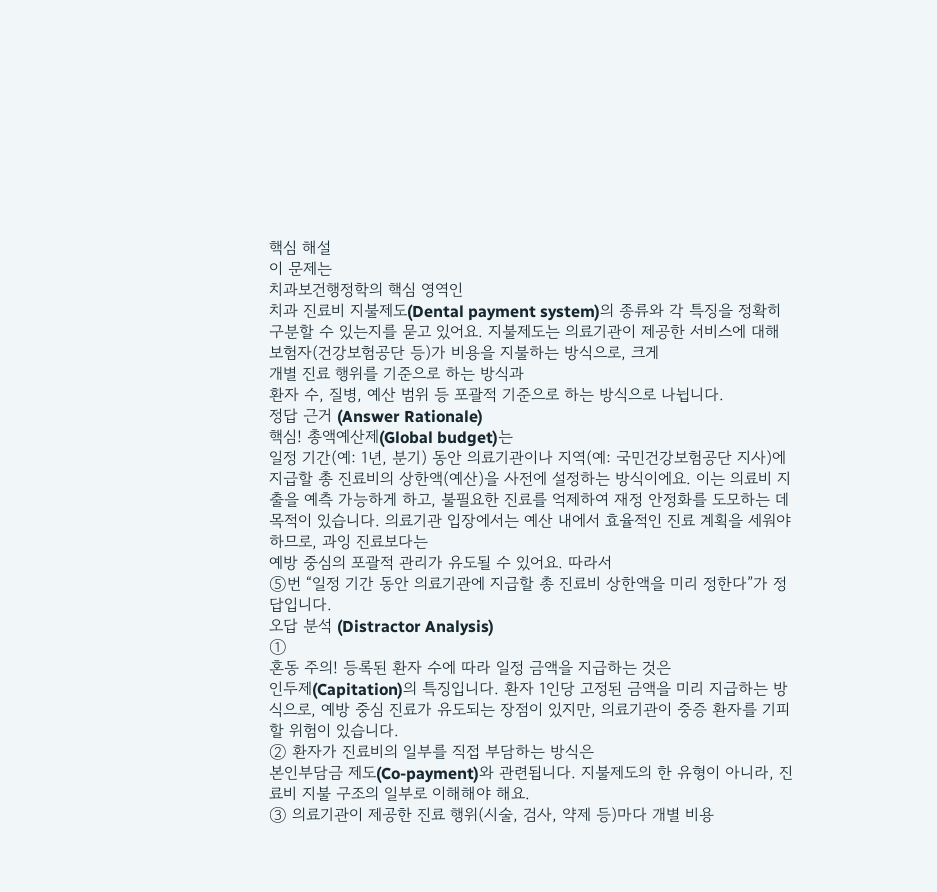핵심 해설
이 문제는
치과보건행정학의 핵심 영역인
치과 진료비 지불제도(Dental payment system)의 종류와 각 특징을 정확히 구분할 수 있는지를 묻고 있어요. 지불제도는 의료기관이 제공한 서비스에 대해 보험자(건강보험공단 등)가 비용을 지불하는 방식으로, 크게
개별 진료 행위를 기준으로 하는 방식과
환자 수, 질병, 예산 범위 등 포괄적 기준으로 하는 방식으로 나뉩니다.
정답 근거 (Answer Rationale)
핵심! 총액예산제(Global budget)는
일정 기간(예: 1년, 분기) 동안 의료기관이나 지역(예: 국민건강보험공단 지사)에 지급할 총 진료비의 상한액(예산)을 사전에 설정하는 방식이에요. 이는 의료비 지출을 예측 가능하게 하고, 불필요한 진료를 억제하여 재정 안정화를 도모하는 데 목적이 있습니다. 의료기관 입장에서는 예산 내에서 효율적인 진료 계획을 세워야 하므로, 과잉 진료보다는
예방 중심의 포괄적 관리가 유도될 수 있어요. 따라서
⑤번 “일정 기간 동안 의료기관에 지급할 총 진료비 상한액을 미리 정한다”가 정답입니다.
오답 분석 (Distractor Analysis)
①
혼동 주의! 등록된 환자 수에 따라 일정 금액을 지급하는 것은
인두제(Capitation)의 특징입니다. 환자 1인당 고정된 금액을 미리 지급하는 방식으로, 예방 중심 진료가 유도되는 장점이 있지만, 의료기관이 중증 환자를 기피할 위험이 있습니다.
② 환자가 진료비의 일부를 직접 부담하는 방식은
본인부담금 제도(Co-payment)와 관련됩니다. 지불제도의 한 유형이 아니라, 진료비 지불 구조의 일부로 이해해야 해요.
③ 의료기관이 제공한 진료 행위(시술, 검사, 약제 등)마다 개별 비용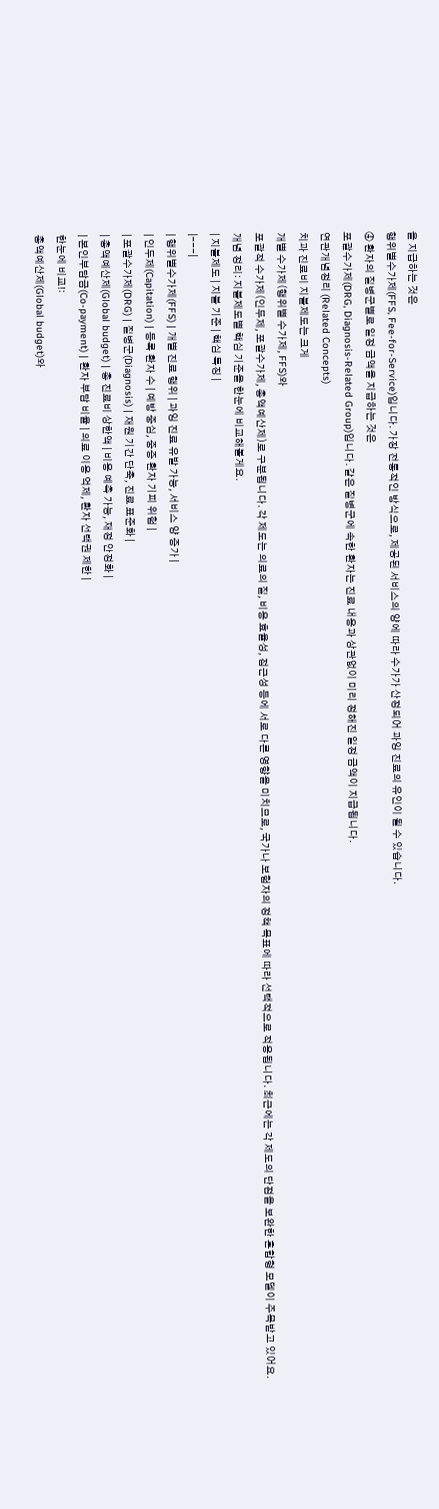을 지급하는 것은
행위별수가제(FFS, Fee-for-Service)입니다. 가장 전통적인 방식으로, 제공된 서비스의 양에 따라 수가가 산정되어 과잉 진료의 유인이 될 수 있습니다.
④ 환자의 질병군별로 일정 금액을 지급하는 것은
포괄수가제(DRG, Diagnosis-Related Group)입니다. 같은 질병군에 속한 환자는 진료 내용과 상관없이 미리 정해진 일정 금액이 지급됩니다.
연관개념정리 (Related Concepts)
치과 진료비 지불제도는 크게
개별 수가제(행위별 수가제, FFS)와
포괄적 수가제(인두제, 포괄수가제, 총액예산제)로 구분됩니다. 각 제도는 의료의 질, 비용 효율성, 접근성 등에 서로 다른 영향을 미치므로, 국가나 보험자의 정책 목표에 따라 선택적으로 적용됩니다. 최근에는 각 제도의 단점을 보완한 혼합형 모델이 주목받고 있어요.
개념 정리: 지불제도별 핵심 기준을 한눈에 비교해볼게요.
| 지불제도 | 지불 기준 | 핵심 특징 |
|---|
| 행위별수가제(FFS) | 개별 진료 행위 | 과잉 진료 유발 가능, 서비스 양 증가 |
| 인두제(Capitation) | 등록 환자 수 | 예방 중심, 중증 환자 기피 위험 |
| 포괄수가제(DRG) | 질병군(Diagnosis) | 재원 기간 단축, 진료 표준화 |
| 총액예산제(Global budget) | 총 진료비 상한액 | 비용 예측 가능, 재정 안정화 |
| 본인부담금(Co-payment) | 환자 부담 비율 | 의료 이용 억제, 환자 선택권 제한 |
한눈에 비교!:
총액예산제(Global budget)와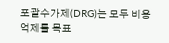포괄수가제(DRG)는 모두 비용 억제를 목표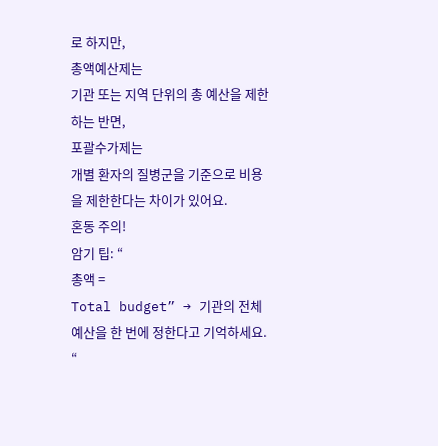로 하지만,
총액예산제는
기관 또는 지역 단위의 총 예산을 제한하는 반면,
포괄수가제는
개별 환자의 질병군을 기준으로 비용을 제한한다는 차이가 있어요.
혼동 주의!
암기 팁: “
총액 =
Total budget” → 기관의 전체 예산을 한 번에 정한다고 기억하세요. “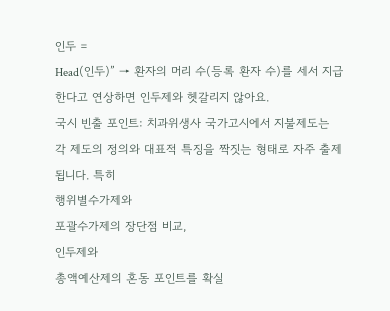인두 =
Head(인두)” → 환자의 머리 수(등록 환자 수)를 세서 지급한다고 연상하면 인두제와 헷갈리지 않아요.
국시 빈출 포인트: 치과위생사 국가고시에서 지불제도는
각 제도의 정의와 대표적 특징을 짝짓는 형태로 자주 출제됩니다. 특히
행위별수가제와
포괄수가제의 장단점 비교,
인두제와
총액예산제의 혼동 포인트를 확실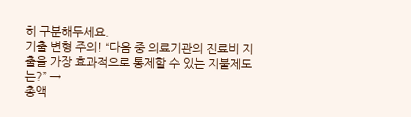히 구분해두세요.
기출 변형 주의! “다음 중 의료기관의 진료비 지출을 가장 효과적으로 통제할 수 있는 지불제도는?” →
총액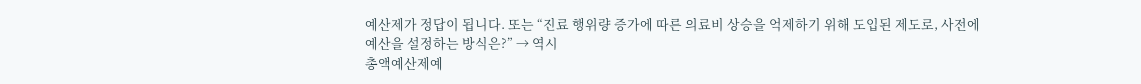예산제가 정답이 됩니다. 또는 “진료 행위량 증가에 따른 의료비 상승을 억제하기 위해 도입된 제도로, 사전에 예산을 설정하는 방식은?” → 역시
총액예산제예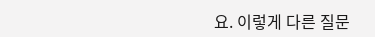요. 이렇게 다른 질문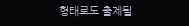형태로도 출제될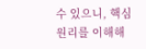수 있으니, 핵심 원리를 이해해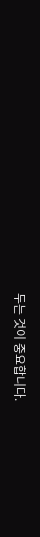두는 것이 중요합니다.